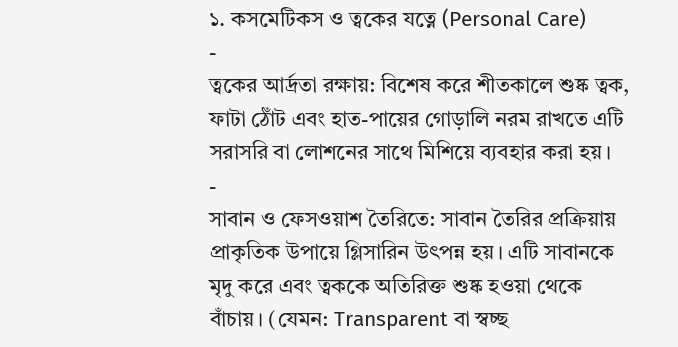১. কসমেটিকস ও ত্বকের যত্নে (Personal Care)
-
ত্বকের আর্দ্রতা রক্ষায়: বিশেষ করে শীতকালে শুষ্ক ত্বক, ফাটা ঠোঁট এবং হাত-পায়ের গোড়ালি নরম রাখতে এটি সরাসরি বা লোশনের সাথে মিশিয়ে ব্যবহার করা হয়।
-
সাবান ও ফেসওয়াশ তৈরিতে: সাবান তৈরির প্রক্রিয়ায় প্রাকৃতিক উপায়ে গ্লিসারিন উৎপন্ন হয়। এটি সাবানকে মৃদু করে এবং ত্বককে অতিরিক্ত শুষ্ক হওয়া থেকে বাঁচায়। (যেমন: Transparent বা স্বচ্ছ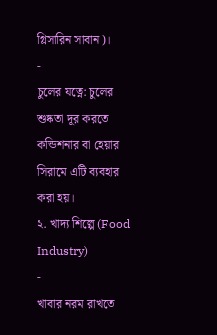গ্লিসারিন সাবান)।
-
চুলের যত্নে: চুলের শুষ্কতা দূর করতে কন্ডিশনার বা হেয়ার সিরামে এটি ব্যবহার করা হয়।
২. খাদ্য শিল্পে (Food Industry)
-
খাবার নরম রাখতে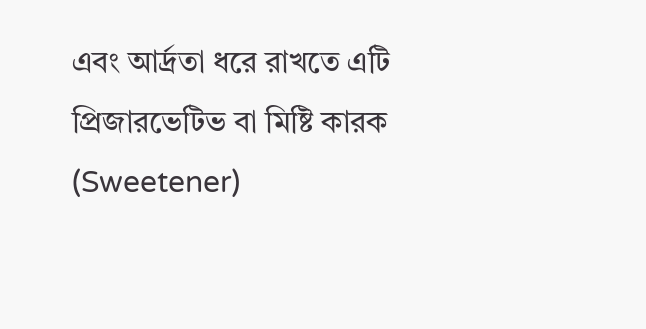এবং আর্দ্রতা ধরে রাখতে এটি প্রিজারভেটিভ বা মিষ্টি কারক (Sweetener)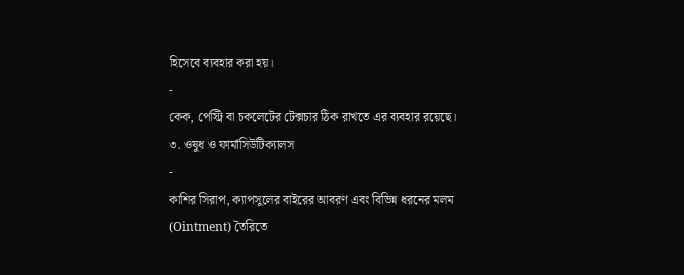হিসেবে ব্যবহার করা হয়।
-
কেক, পেস্ট্রি বা চকলেটের টেক্সচার ঠিক রাখতে এর ব্যবহার রয়েছে।
৩. ওষুধ ও ফার্মাসিউটিক্যালস
-
কাশির সিরাপ, ক্যাপসুলের বাইরের আবরণ এবং বিভিন্ন ধরনের মলম (Ointment) তৈরিতে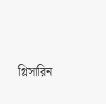গ্লিসারিন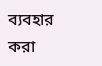ব্যবহার করা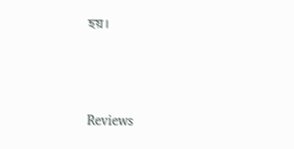হয়।




Reviews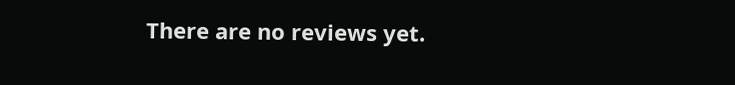There are no reviews yet.